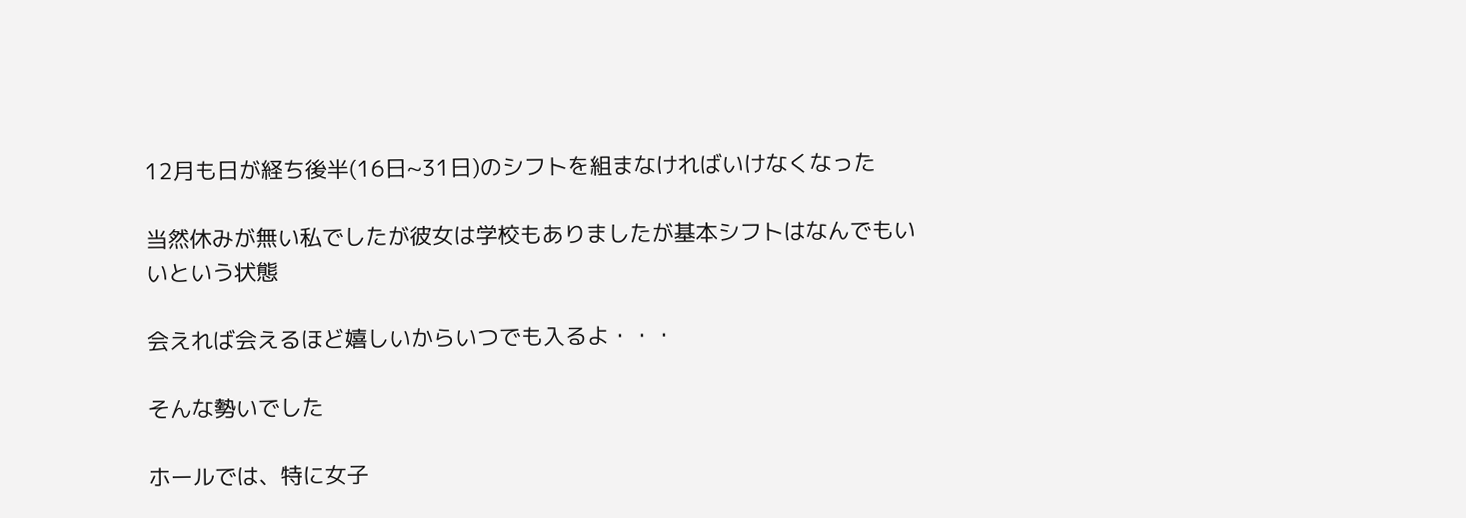12月も日が経ち後半(16日~31日)のシフトを組まなければいけなくなった

当然休みが無い私でしたが彼女は学校もありましたが基本シフトはなんでもいいという状態

会えれば会えるほど嬉しいからいつでも入るよ・・・

そんな勢いでした

ホールでは、特に女子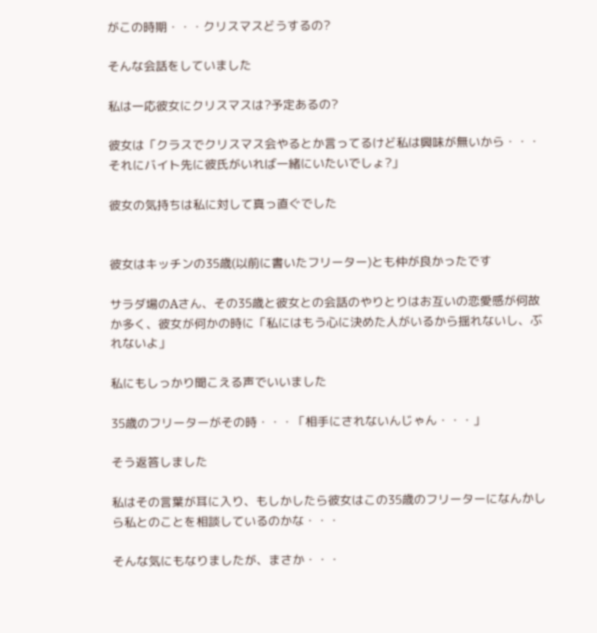がこの時期・・・クリスマスどうするの?

そんな会話をしていました

私は一応彼女にクリスマスは?予定あるの?

彼女は「クラスでクリスマス会やるとか言ってるけど私は興味が無いから・・・それにバイト先に彼氏がいれば一緒にいたいでしょ?」

彼女の気持ちは私に対して真っ直ぐでした


彼女はキッチンの35歳(以前に書いたフリーター)とも仲が良かったです

サラダ場のAさん、その35歳と彼女との会話のやりとりはお互いの恋愛感が何故か多く、彼女が何かの時に「私にはもう心に決めた人がいるから揺れないし、ぶれないよ」

私にもしっかり聞こえる声でいいました

35歳のフリーターがその時・・・「相手にされないんじゃん・・・」

そう返答しました

私はその言葉が耳に入り、もしかしたら彼女はこの35歳のフリーターになんかしら私とのことを相談しているのかな・・・

そんな気にもなりましたが、まさか・・・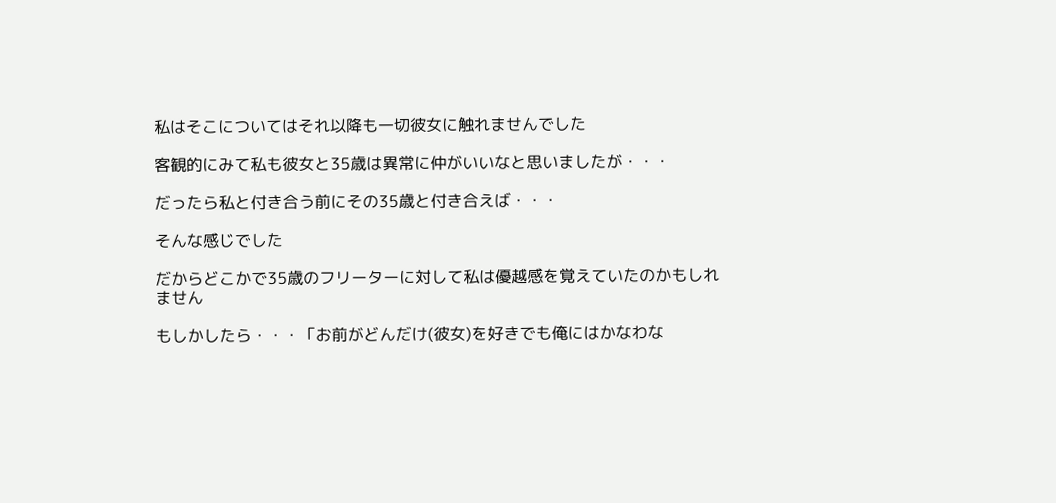私はそこについてはそれ以降も一切彼女に触れませんでした

客観的にみて私も彼女と35歳は異常に仲がいいなと思いましたが・・・

だったら私と付き合う前にその35歳と付き合えば・・・

そんな感じでした

だからどこかで35歳のフリーターに対して私は優越感を覚えていたのかもしれません

もしかしたら・・・「お前がどんだけ(彼女)を好きでも俺にはかなわな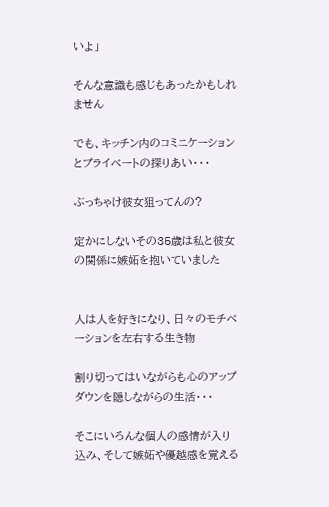いよ」

そんな意識も感じもあったかもしれません

でも、キッチン内のコミニケーションとプライベートの探りあい・・・

ぶっちゃけ彼女狙ってんの?

定かにしないその35歳は私と彼女の関係に嫉妬を抱いていました


人は人を好きになり、日々のモチベーションを左右する生き物

割り切ってはいながらも心のアップダウンを隠しながらの生活・・・

そこにいろんな個人の感情が入り込み、そして嫉妬や優越感を覚える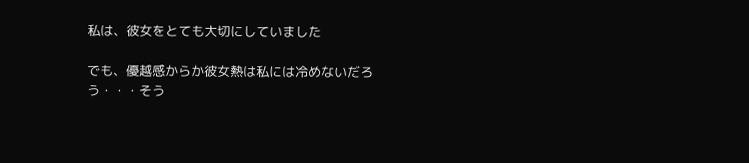私は、彼女をとても大切にしていました

でも、優越感からか彼女熱は私には冷めないだろう・・・そう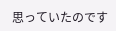思っていたのです